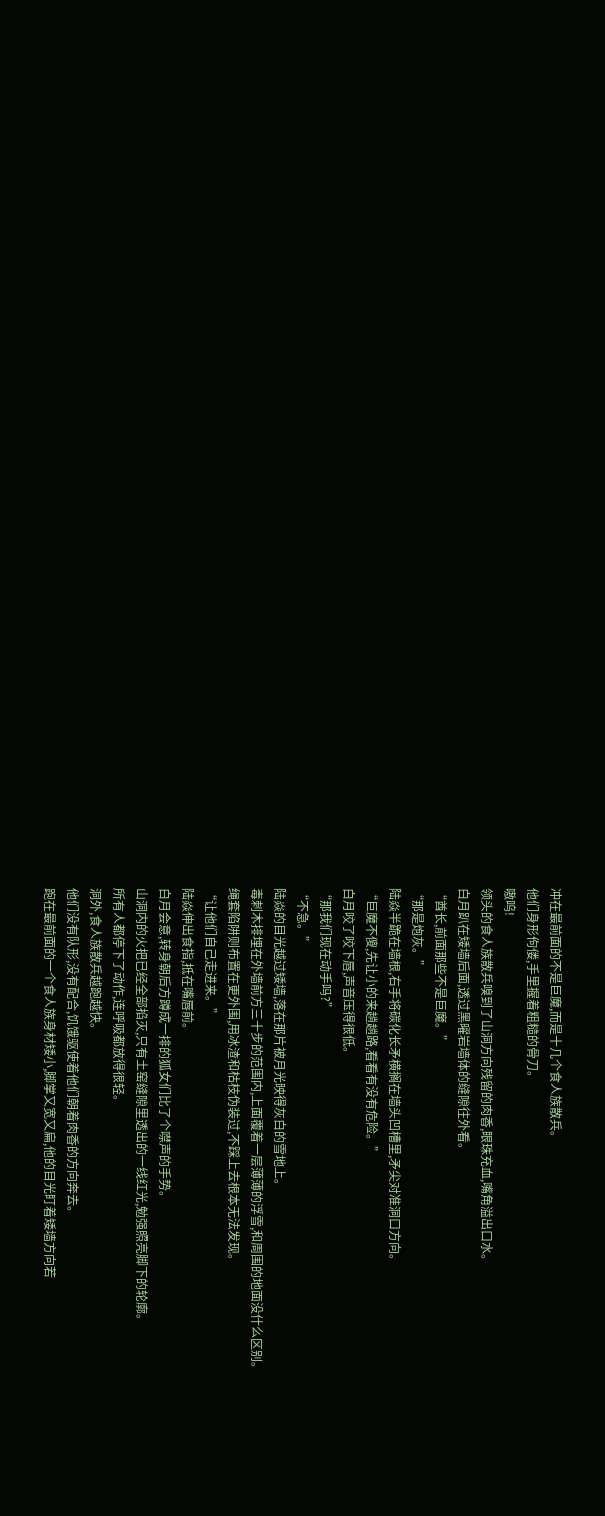冲在最前面的不是巨魔,而是十几个食人族散兵。
他们身形佝偻,手里握着粗糙的骨刀。
嗷呜!
领头的食人族散兵嗅到了山洞方向残留的肉香,眼珠充血,嘴角溢出口水。
白月趴在矮墙后面,透过黑曜岩墙体的缝隙往外看。
“酋长,前面那些不是巨魔。”
“那是炮灰。”
陆焱半跪在墙根,右手将碳化长矛横搁在墙头凹槽里,矛尖对准洞口方向。
“巨魔不傻,先让小的来趟趟路,看看有没有危险。”
白月咬了咬下唇,声音压得很低。
“那我们现在动手吗?”
“不急。”
陆焱的目光越过矮墙,落在那片被月光映得灰白的雪地上。
毒刺木排埋在外墙前方三十步的范围内,上面覆着一层薄薄的浮雪,和周围的地面没什么区别。
绳套陷阱则布置在更外围,用冰渣和枯枝伪装过,不踩上去根本无法发现。
“让他们自己走进来。”
陆焱伸出食指,抵在嘴唇前。
白月会意,转身朝后方蹲成一排的狐女们比了个噤声的手势。
山洞内的火把已经全部掐灭,只有土窑缝隙里透出的一线红光,勉强照亮脚下的轮廓。
所有人都停下了动作,连呼吸都放得很轻。
洞外,食人族散兵越跑越快。
他们没有队形,没有配合,饥饿驱使着他们朝着肉香的方向奔去。
跑在最前面的一个食人族身材矮小,脚掌又宽又扁,他的目光盯着矮墙方向若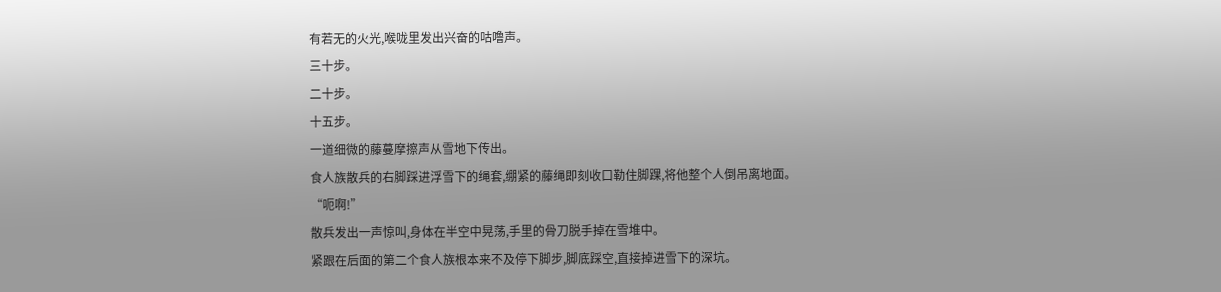有若无的火光,喉咙里发出兴奋的咕噜声。
三十步。
二十步。
十五步。
一道细微的藤蔓摩擦声从雪地下传出。
食人族散兵的右脚踩进浮雪下的绳套,绷紧的藤绳即刻收口勒住脚踝,将他整个人倒吊离地面。
“呃啊!”
散兵发出一声惊叫,身体在半空中晃荡,手里的骨刀脱手掉在雪堆中。
紧跟在后面的第二个食人族根本来不及停下脚步,脚底踩空,直接掉进雪下的深坑。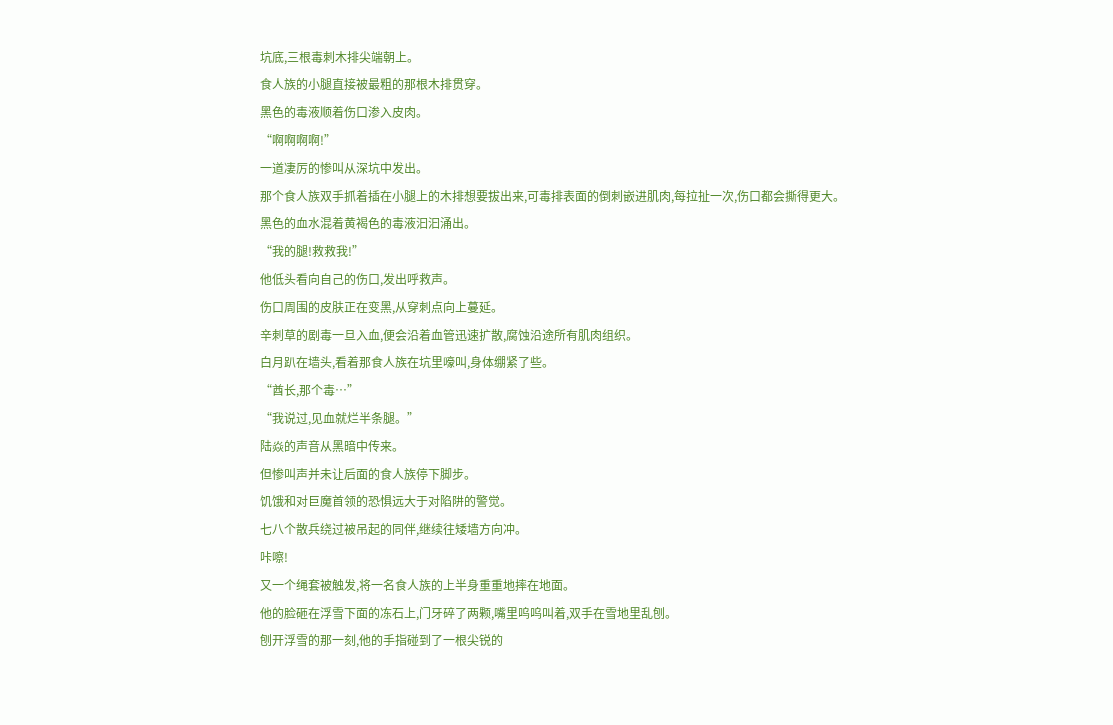坑底,三根毒刺木排尖端朝上。
食人族的小腿直接被最粗的那根木排贯穿。
黑色的毒液顺着伤口渗入皮肉。
“啊啊啊啊!”
一道凄厉的惨叫从深坑中发出。
那个食人族双手抓着插在小腿上的木排想要拔出来,可毒排表面的倒刺嵌进肌肉,每拉扯一次,伤口都会撕得更大。
黑色的血水混着黄褐色的毒液汩汩涌出。
“我的腿!救救我!”
他低头看向自己的伤口,发出呼救声。
伤口周围的皮肤正在变黑,从穿刺点向上蔓延。
辛刺草的剧毒一旦入血,便会沿着血管迅速扩散,腐蚀沿途所有肌肉组织。
白月趴在墙头,看着那食人族在坑里嚎叫,身体绷紧了些。
“酋长,那个毒…”
“我说过,见血就烂半条腿。”
陆焱的声音从黑暗中传来。
但惨叫声并未让后面的食人族停下脚步。
饥饿和对巨魔首领的恐惧远大于对陷阱的警觉。
七八个散兵绕过被吊起的同伴,继续往矮墙方向冲。
咔嚓!
又一个绳套被触发,将一名食人族的上半身重重地摔在地面。
他的脸砸在浮雪下面的冻石上,门牙碎了两颗,嘴里呜呜叫着,双手在雪地里乱刨。
刨开浮雪的那一刻,他的手指碰到了一根尖锐的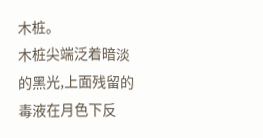木桩。
木桩尖端泛着暗淡的黑光,上面残留的毒液在月色下反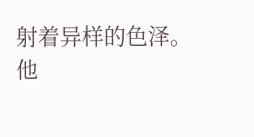射着异样的色泽。
他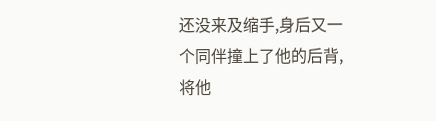还没来及缩手,身后又一个同伴撞上了他的后背,将他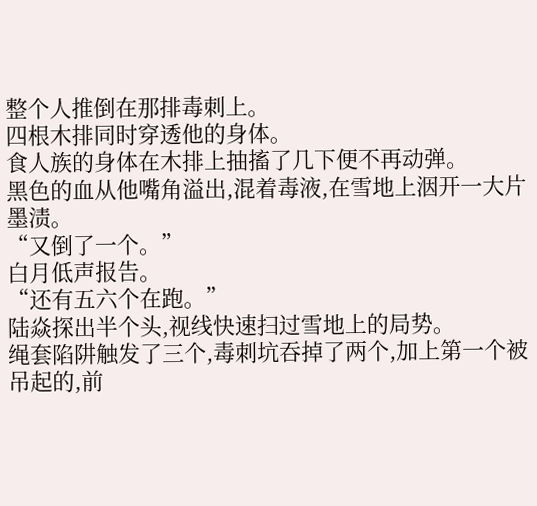整个人推倒在那排毒刺上。
四根木排同时穿透他的身体。
食人族的身体在木排上抽搐了几下便不再动弹。
黑色的血从他嘴角溢出,混着毒液,在雪地上洇开一大片墨渍。
“又倒了一个。”
白月低声报告。
“还有五六个在跑。”
陆焱探出半个头,视线快速扫过雪地上的局势。
绳套陷阱触发了三个,毒刺坑吞掉了两个,加上第一个被吊起的,前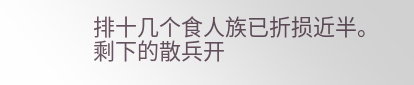排十几个食人族已折损近半。
剩下的散兵开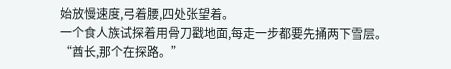始放慢速度,弓着腰,四处张望着。
一个食人族试探着用骨刀戳地面,每走一步都要先捅两下雪层。
“酋长,那个在探路。”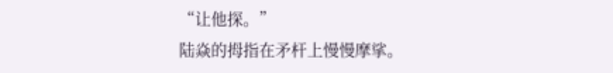“让他探。”
陆焱的拇指在矛杆上慢慢摩挲。